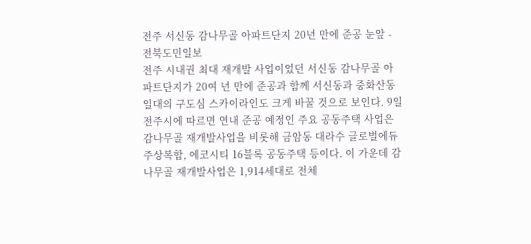전주 서신동 감나무골 아파트단지 20년 만에 준공 눈앞 - 전북도민일보
전주 시내권 최대 재개발 사업이었던 서신동 감나무골 아파트단지가 20여 년 만에 준공과 함께 서신동과 중화산동 일대의 구도심 스카이라인도 크게 바꿀 것으로 보인다. 9일 전주시에 따르면 연내 준공 예정인 주요 공동주택 사업은 감나무골 재개발사업을 비롯해 금암동 대라수 글로벌에듀 주상복합, 에코시티 16블록 공동주택 등이다. 이 가운데 감나무골 재개발사업은 1,914세대로 전체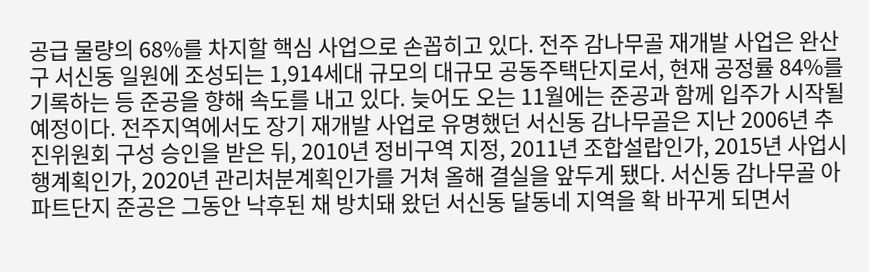공급 물량의 68%를 차지할 핵심 사업으로 손꼽히고 있다. 전주 감나무골 재개발 사업은 완산구 서신동 일원에 조성되는 1,914세대 규모의 대규모 공동주택단지로서, 현재 공정률 84%를 기록하는 등 준공을 향해 속도를 내고 있다. 늦어도 오는 11월에는 준공과 함께 입주가 시작될 예정이다. 전주지역에서도 장기 재개발 사업로 유명했던 서신동 감나무골은 지난 2006년 추진위원회 구성 승인을 받은 뒤, 2010년 정비구역 지정, 2011년 조합설랍인가, 2015년 사업시행계획인가, 2020년 관리처분계획인가를 거쳐 올해 결실을 앞두게 됐다. 서신동 감나무골 아파트단지 준공은 그동안 낙후된 채 방치돼 왔던 서신동 달동네 지역을 확 바꾸게 되면서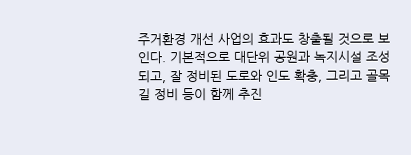주거환경 개선 사업의 효과도 창출될 것으로 보인다. 기본적으로 대단위 공원과 녹지시설 조성되고, 잘 정비된 도로와 인도 확충, 그리고 골목길 정비 등이 함께 추진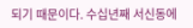되기 때문이다. 수십년째 서신동에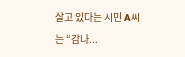살고 있다는 시민 A씨는 “감나...